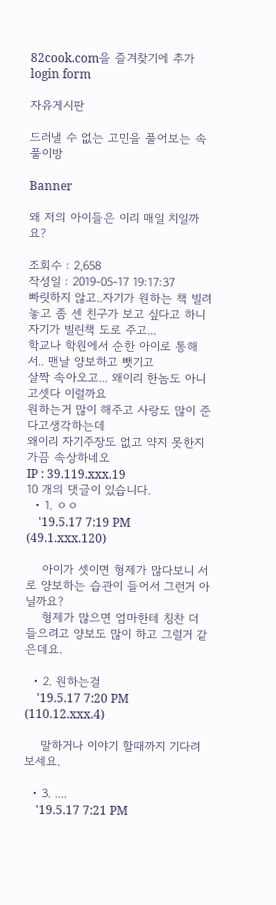82cook.com을 즐겨찾기에 추가
login form

자유게시판

드러낼 수 없는 고민을 풀어보는 속풀이방

Banner

왜 저의 아이들은 이리 매일 치일까요?

조회수 : 2,658
작성일 : 2019-05-17 19:17:37
빠릿하지 않고..자기가 원하는 책 빌려놓고 좀 센 친구가 보고 싶다고 하니 자기가 빌린책 도로 주고...
학교나 학원에서 순한 아이로 통해서.. 맨날 양보하고 뺏기고
살짝 속아오고... 왜이리 한놈도 아니고셋다 이럴까요
원하는거 많이 해주고 사랑도 많이 준다고생각하는데
왜이리 자기주장도 없고 약지 못한지 가끔 속상하네오
IP : 39.119.xxx.19
10 개의 댓글이 있습니다.
  • 1. ㅇㅇ
    '19.5.17 7:19 PM (49.1.xxx.120)

    아이가 셋이면 형제가 많다보니 서로 양보하는 습관이 들어서 그런거 아닐까요?
    형제가 많으면 엄마한테 칭찬 더 들으려고 양보도 많이 하고 그럴거 같은데요.

  • 2. 원하는걸
    '19.5.17 7:20 PM (110.12.xxx.4)

    말하거나 이야기 할때까지 기다려보세요.

  • 3. ....
    '19.5.17 7:21 PM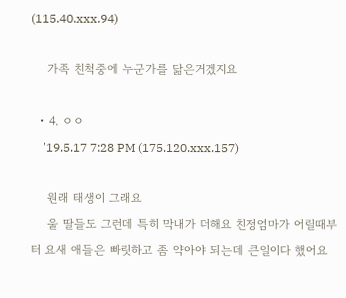(115.40.xxx.94)

    가족 친척중에 누군가를 닮은거겠지요

  • 4. ㅇㅇ
    '19.5.17 7:28 PM (175.120.xxx.157)

    원래 태생이 그래요
    울 딸들도 그런데 특히 막내가 더해요 친정엄마가 어릴때부터 요새 애들은 빠릿하고 좀 약아야 되는데 큰일이다 했어요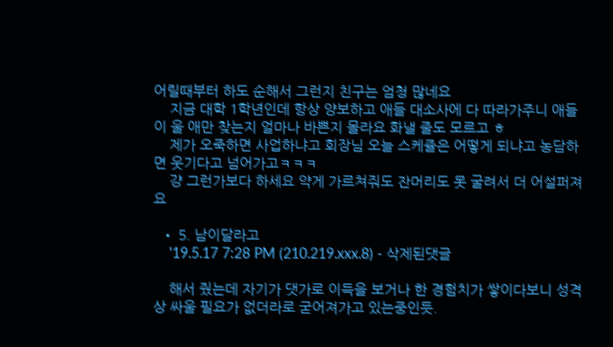어릴때부터 하도 순해서 그런지 친구는 엄청 많네요
    지금 대학 1학년인데 항상 양보하고 애들 대소사에 다 따라가주니 애들이 울 애만 찾는지 얼마나 바쁜지 몰라요 화낼 줄도 모르고 ㅎ
    제가 오죽하면 사업하냐고 회장님 오늘 스케쥴은 어떻게 되냐고 농담하면 웃기다고 넘어가고ㅋㅋㅋ
    걍 그런가보다 하세요 약게 가르쳐줘도 잔머리도 못 굴려서 더 어설퍼져요

  • 5. 남이달라고
    '19.5.17 7:28 PM (210.219.xxx.8) - 삭제된댓글

    해서 줬는데 자기가 댓가로 이득을 보거나 한 경험치가 쌓이다보니 성격상 싸울 필요가 없더라로 굳어져가고 있는중인듯.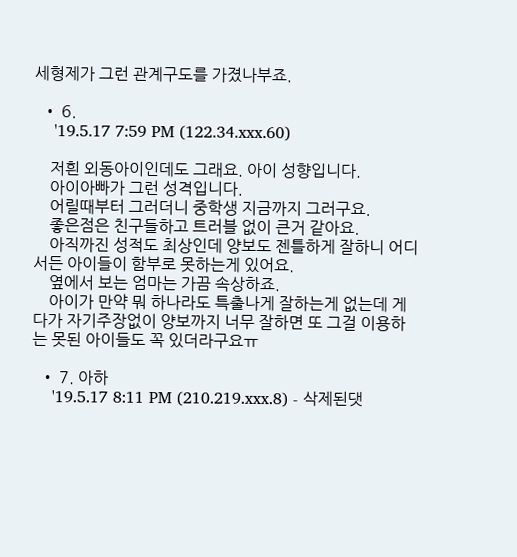세형제가 그런 관계구도를 가졌나부죠.

  • 6.
    '19.5.17 7:59 PM (122.34.xxx.60)

    저흰 외동아이인데도 그래요. 아이 성향입니다.
    아이아빠가 그런 성격입니다.
    어릴때부터 그러더니 중학생 지금까지 그러구요.
    좋은점은 친구들하고 트러블 없이 큰거 같아요.
    아직까진 성적도 최상인데 양보도 젠틀하게 잘하니 어디서든 아이들이 함부로 못하는게 있어요.
    옆에서 보는 엄마는 가끔 속상하죠.
    아이가 만약 뭐 하나라도 특출나게 잘하는게 없는데 게다가 자기주장없이 양보까지 너무 잘하면 또 그걸 이용하는 못된 아이들도 꼭 있더라구요ㅠ

  • 7. 아하
    '19.5.17 8:11 PM (210.219.xxx.8) - 삭제된댓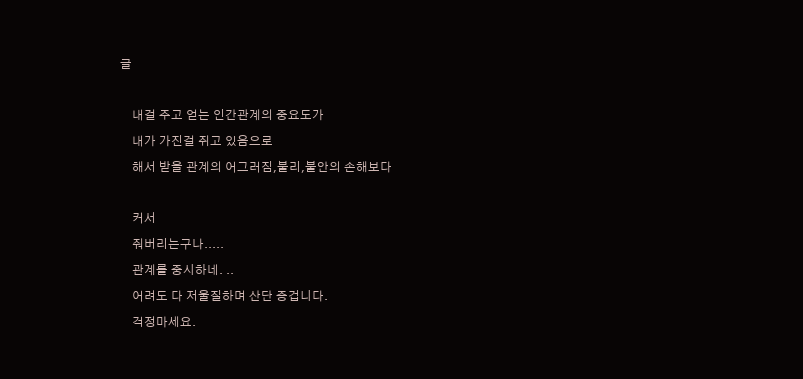글

    내걸 주고 얻는 인간관계의 중요도가
    내가 가진걸 쥐고 있음으로
    해서 받을 관계의 어그러짐,불리,불안의 손해보다

    커서
    줘버리는구나.....
    관계를 중시하네. ..
    어려도 다 저울질하며 산단 증겁니다.
    걱정마세요.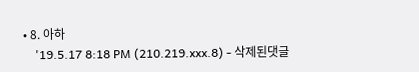• 8. 아하
    '19.5.17 8:18 PM (210.219.xxx.8) - 삭제된댓글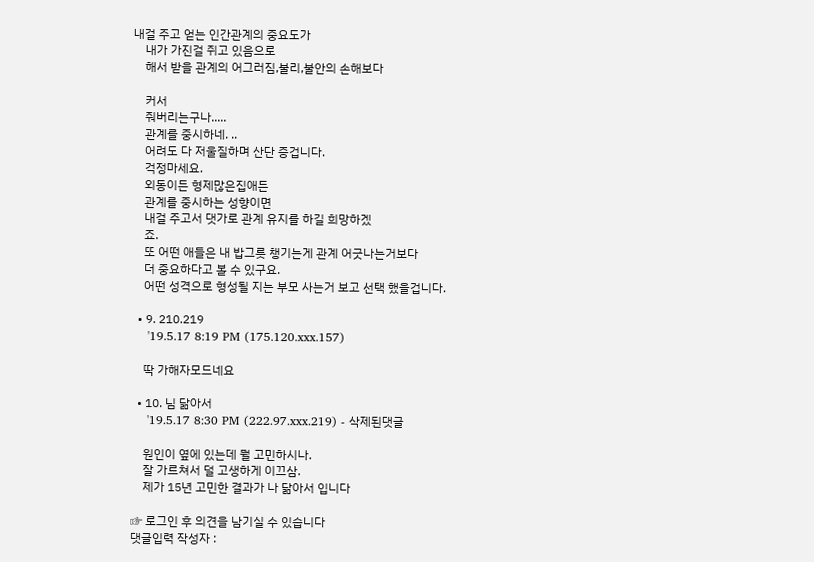내걸 주고 얻는 인간관계의 중요도가
    내가 가진걸 쥐고 있음으로
    해서 받을 관계의 어그러짐,불리,불안의 손해보다

    커서
    줘버리는구나.....
    관계를 중시하네. ..
    어려도 다 저울질하며 산단 증겁니다.
    걱정마세요.
    외동이든 형제많은집애든
    관계를 중시하는 성향이면
    내걸 주고서 댓가로 관계 유지를 하길 희망하겠
    죠.
    또 어떤 애들은 내 밥그릇 챙기는게 관계 어긋나는거보다
    더 중요하다고 볼 수 있구요.
    어떤 성격으로 형성될 지는 부모 사는거 보고 선택 했을겁니다.

  • 9. 210.219
    '19.5.17 8:19 PM (175.120.xxx.157)

    딱 가해자모드네요

  • 10. 님 닮아서
    '19.5.17 8:30 PM (222.97.xxx.219) - 삭제된댓글

    원인이 옆에 있는데 뭘 고민하시나.
    잘 가르쳐서 덜 고생하게 이끄삼.
    제가 15년 고민한 결과가 나 닮아서 입니다

☞ 로그인 후 의견을 남기실 수 있습니다
댓글입력 작성자 :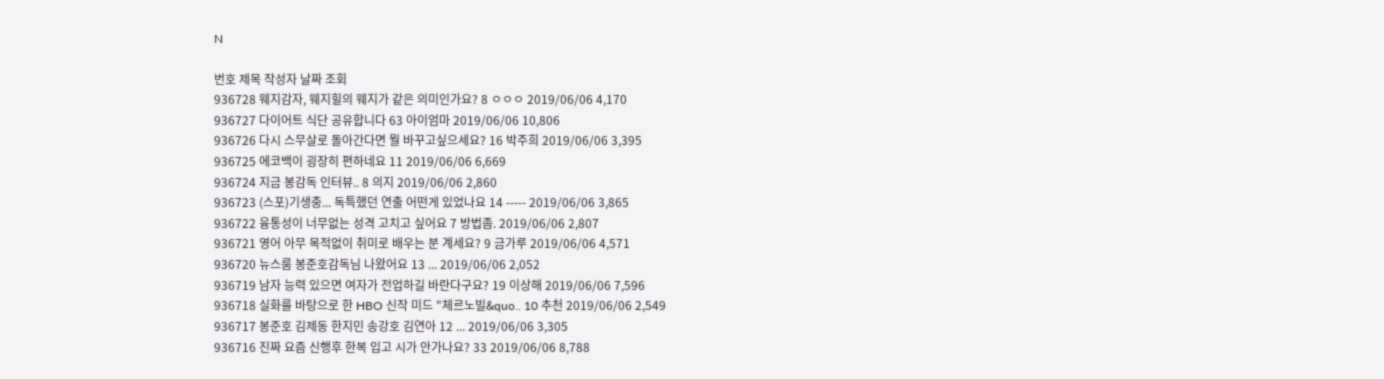N

번호 제목 작성자 날짜 조회
936728 웨지감자, 웨지힐의 웨지가 같은 의미인가요? 8 ㅇㅇㅇ 2019/06/06 4,170
936727 다이어트 식단 공유합니다 63 아이엄마 2019/06/06 10,806
936726 다시 스무살로 돌아간다면 뭘 바꾸고싶으세요? 16 박주희 2019/06/06 3,395
936725 에코백이 굉장히 편하네요 11 2019/06/06 6,669
936724 지금 봉감독 인터뷰.. 8 의지 2019/06/06 2,860
936723 (스포)기생충... 독특했던 연출 어떤게 있었나요 14 ----- 2019/06/06 3,865
936722 융통성이 너무없는 성격 고치고 싶어요 7 방법좀. 2019/06/06 2,807
936721 영어 아무 목적없이 취미로 배우는 분 계세요? 9 금가루 2019/06/06 4,571
936720 뉴스룸 봉준호감독님 나왔어요 13 ... 2019/06/06 2,052
936719 남자 능력 있으면 여자가 전업하길 바란다구요? 19 이상해 2019/06/06 7,596
936718 실화를 바탕으로 한 HBO 신작 미드 "체르노빌&quo.. 10 추천 2019/06/06 2,549
936717 봉준호 김제동 한지민 송강호 김연아 12 ... 2019/06/06 3,305
936716 진짜 요즘 신행후 한복 입고 시가 안가나요? 33 2019/06/06 8,788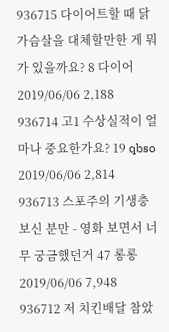936715 다이어트할 때 닭가슴살을 대체할만한 게 뭐가 있을까요? 8 다이어 2019/06/06 2,188
936714 고1 수상실적이 얼마나 중요한가요? 19 qbso 2019/06/06 2,814
936713 스포주의 기생충 보신 분만 - 영화 보면서 너무 궁금했던거 47 롱롱 2019/06/06 7,948
936712 저 치킨배달 참았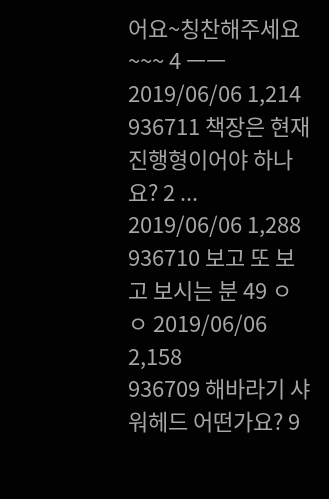어요~칭찬해주세요~~~ 4 ㅡㅡ 2019/06/06 1,214
936711 책장은 현재진행형이어야 하나요? 2 ... 2019/06/06 1,288
936710 보고 또 보고 보시는 분 49 ㅇㅇ 2019/06/06 2,158
936709 해바라기 샤워헤드 어떤가요? 9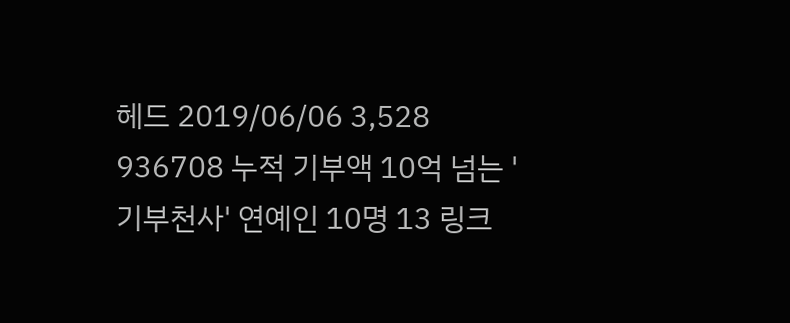헤드 2019/06/06 3,528
936708 누적 기부액 10억 넘는 '기부천사' 연예인 10명 13 링크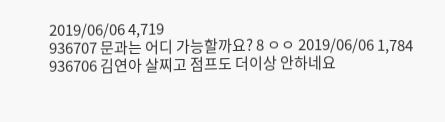2019/06/06 4,719
936707 문과는 어디 가능할까요? 8 ㅇㅇ 2019/06/06 1,784
936706 김연아 살찌고 점프도 더이상 안하네요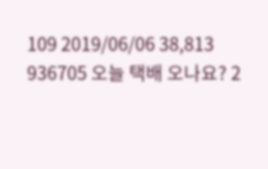109 2019/06/06 38,813
936705 오늘 택배 오나요? 2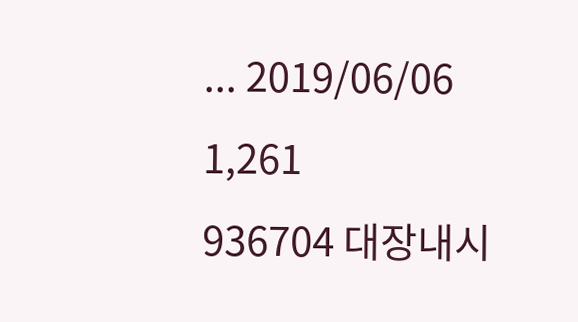... 2019/06/06 1,261
936704 대장내시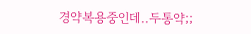경약복용중인데..두통약;;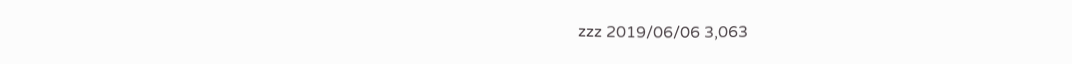zzz 2019/06/06 3,063